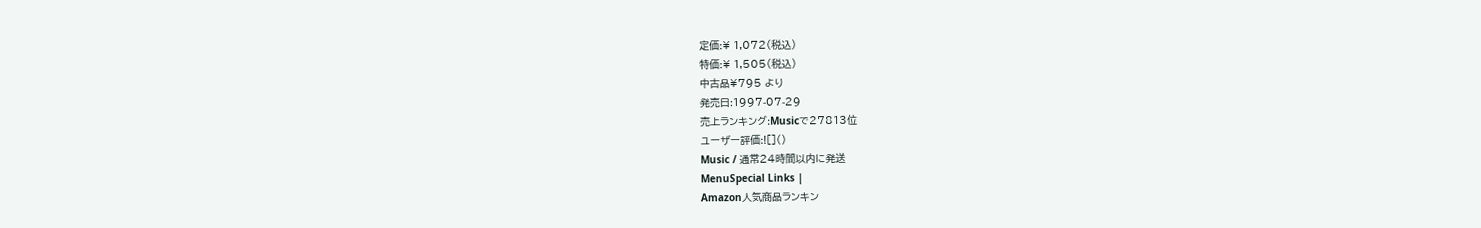定価:¥ 1,072(税込)
特価:¥ 1,505(税込)
中古品¥795 より
発売日:1997-07-29
売上ランキング:Musicで27813位
ユーザー評価:![]()
Music / 通常24時間以内に発送
MenuSpecial Links |
Amazon人気商品ランキン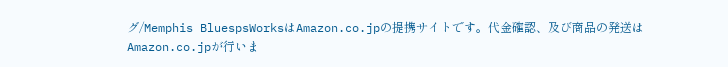グ/Memphis BluespsWorksはAmazon.co.jpの提携サイトです。代金確認、及び商品の発送はAmazon.co.jpが行いま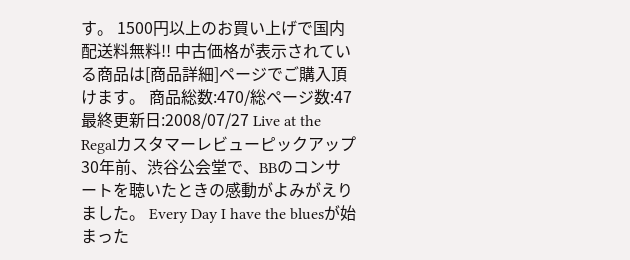す。 1500円以上のお買い上げで国内配送料無料!! 中古価格が表示されている商品は[商品詳細]ページでご購入頂けます。 商品総数:470/総ページ数:47 最終更新日:2008/07/27 Live at the Regalカスタマーレビューピックアップ 30年前、渋谷公会堂で、BBのコンサートを聴いたときの感動がよみがえりました。 Every Day I have the bluesが始まった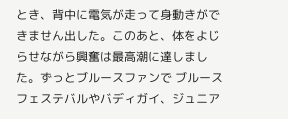とき、背中に電気が走って身動きができません出した。このあと、体をよじらせながら興奮は最高潮に達しました。ずっとブルースファンで ブルースフェステバルやバディガイ、ジュニア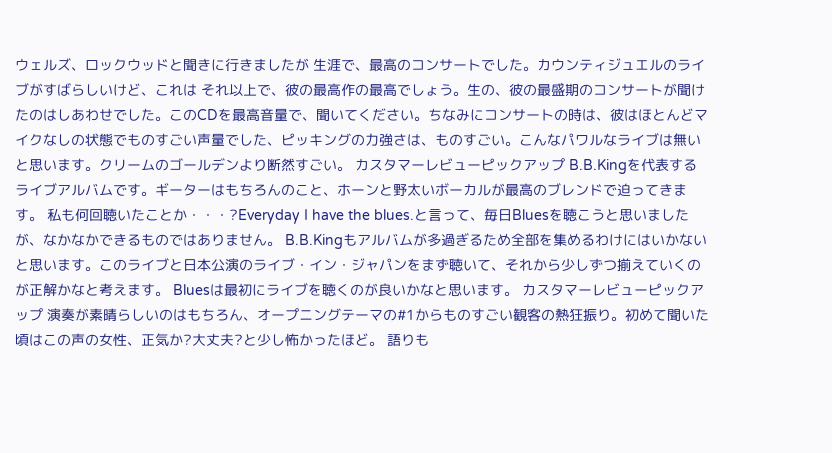ウェルズ、ロックウッドと聞きに行きましたが 生涯で、最高のコンサートでした。カウンティジュエルのライブがすばらしいけど、これは それ以上で、彼の最高作の最高でしょう。生の、彼の最盛期のコンサートが聞けたのはしあわせでした。このCDを最高音量で、聞いてください。ちなみにコンサートの時は、彼はほとんどマイクなしの状態でものすごい声量でした、ピッキングの力強さは、ものすごい。こんなパワルなライブは無いと思います。クリームのゴールデンより断然すごい。 カスタマーレビューピックアップ B.B.Kingを代表するライブアルバムです。ギーターはもちろんのこと、ホーンと野太いボーカルが最高のブレンドで迫ってきます。 私も何回聴いたことか・・・?Everyday I have the blues.と言って、毎日Bluesを聴こうと思いましたが、なかなかできるものではありません。 B.B.Kingもアルバムが多過ぎるため全部を集めるわけにはいかないと思います。このライブと日本公演のライブ・イン・ジャパンをまず聴いて、それから少しずつ揃えていくのが正解かなと考えます。 Bluesは最初にライブを聴くのが良いかなと思います。 カスタマーレビューピックアップ 演奏が素晴らしいのはもちろん、オープニングテーマの#1からものすごい観客の熱狂振り。初めて聞いた頃はこの声の女性、正気か?大丈夫?と少し怖かったほど。 語りも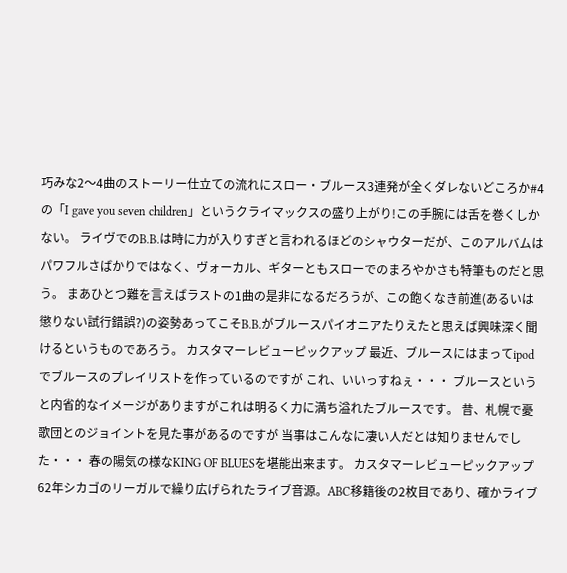巧みな2〜4曲のストーリー仕立ての流れにスロー・ブルース3連発が全くダレないどころか#4の「I gave you seven children」というクライマックスの盛り上がり!この手腕には舌を巻くしかない。 ライヴでのB.B.は時に力が入りすぎと言われるほどのシャウターだが、このアルバムはパワフルさばかりではなく、ヴォーカル、ギターともスローでのまろやかさも特筆ものだと思う。 まあひとつ難を言えばラストの1曲の是非になるだろうが、この飽くなき前進(あるいは懲りない試行錯誤?)の姿勢あってこそB.B.がブルースパイオニアたりえたと思えば興味深く聞けるというものであろう。 カスタマーレビューピックアップ 最近、ブルースにはまってipodでブルースのプレイリストを作っているのですが これ、いいっすねぇ・・・ ブルースというと内省的なイメージがありますがこれは明るく力に満ち溢れたブルースです。 昔、札幌で憂歌団とのジョイントを見た事があるのですが 当事はこんなに凄い人だとは知りませんでした・・・ 春の陽気の様なKING OF BLUESを堪能出来ます。 カスタマーレビューピックアップ
62年シカゴのリーガルで繰り広げられたライブ音源。ABC移籍後の2枚目であり、確かライブ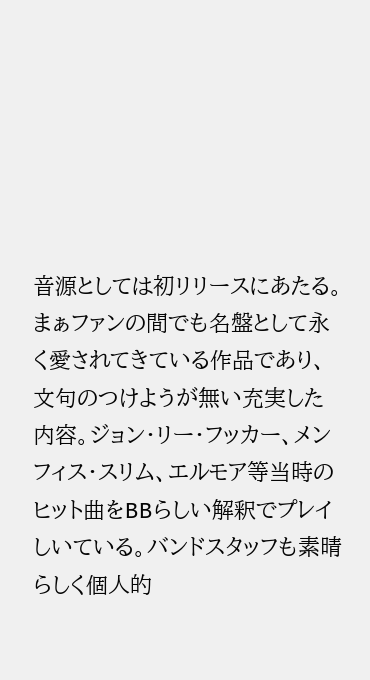音源としては初リリースにあたる。まぁファンの間でも名盤として永く愛されてきている作品であり、文句のつけようが無い充実した内容。ジョン・リー・フッカー、メンフィス・スリム、エルモア等当時のヒット曲をBBらしい解釈でプレイしいている。バンドスタッフも素晴らしく個人的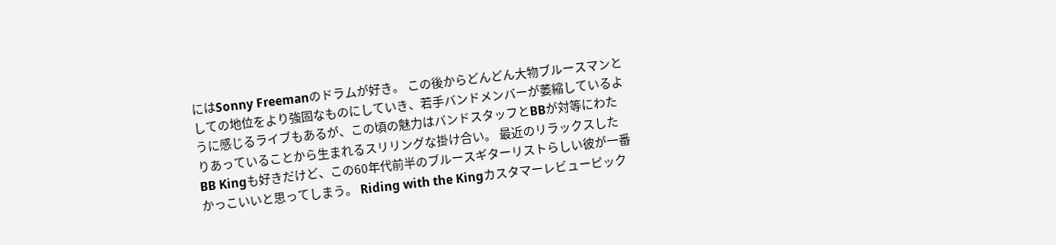にはSonny Freemanのドラムが好き。 この後からどんどん大物ブルースマンとしての地位をより強固なものにしていき、若手バンドメンバーが萎縮しているように感じるライブもあるが、この頃の魅力はバンドスタッフとBBが対等にわたりあっていることから生まれるスリリングな掛け合い。 最近のリラックスしたBB Kingも好きだけど、この60年代前半のブルースギターリストらしい彼が一番かっこいいと思ってしまう。 Riding with the Kingカスタマーレビューピック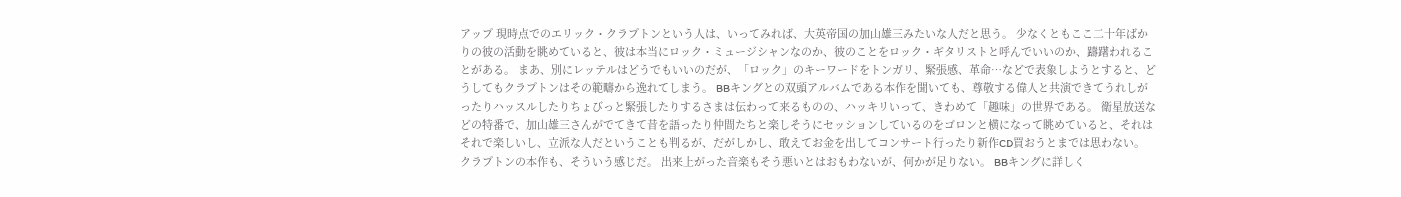アップ 現時点でのエリック・クラプトンという人は、いってみれば、大英帝国の加山雄三みたいな人だと思う。 少なくともここ二十年ばかりの彼の活動を眺めていると、彼は本当にロック・ミュージシャンなのか、彼のことをロック・ギタリストと呼んでいいのか、躊躇われることがある。 まあ、別にレッテルはどうでもいいのだが、「ロック」のキーワードをトンガリ、緊張感、革命…などで表象しようとすると、どうしてもクラプトンはその範疇から逸れてしまう。 BBキングとの双頭アルバムである本作を聞いても、尊敬する偉人と共演できてうれしがったりハッスルしたりちょびっと緊張したりするさまは伝わって来るものの、ハッキリいって、きわめて「趣味」の世界である。 衛星放送などの特番で、加山雄三さんがでてきて昔を語ったり仲間たちと楽しそうにセッションしているのをゴロンと横になって眺めていると、それはそれで楽しいし、立派な人だということも判るが、だがしかし、敢えてお金を出してコンサート行ったり新作CD買おうとまでは思わない。 クラプトンの本作も、そういう感じだ。 出来上がった音楽もそう悪いとはおもわないが、何かが足りない。 BBキングに詳しく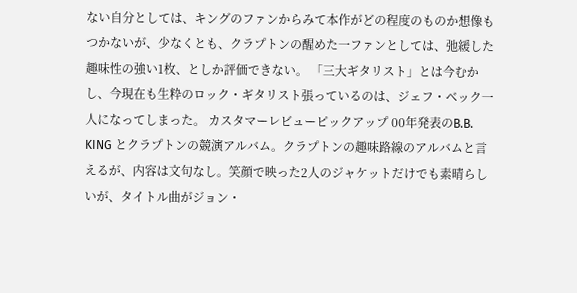ない自分としては、キングのファンからみて本作がどの程度のものか想像もつかないが、少なくとも、クラプトンの醒めた一ファンとしては、弛緩した趣味性の強い1枚、としか評価できない。 「三大ギタリスト」とは今むかし、今現在も生粋のロック・ギタリスト張っているのは、ジェフ・ベック一人になってしまった。 カスタマーレビューピックアップ 00年発表のB.B. KING とクラプトンの競演アルバム。クラプトンの趣味路線のアルバムと言えるが、内容は文句なし。笑顔で映った2人のジャケットだけでも素晴らしいが、タイトル曲がジョン・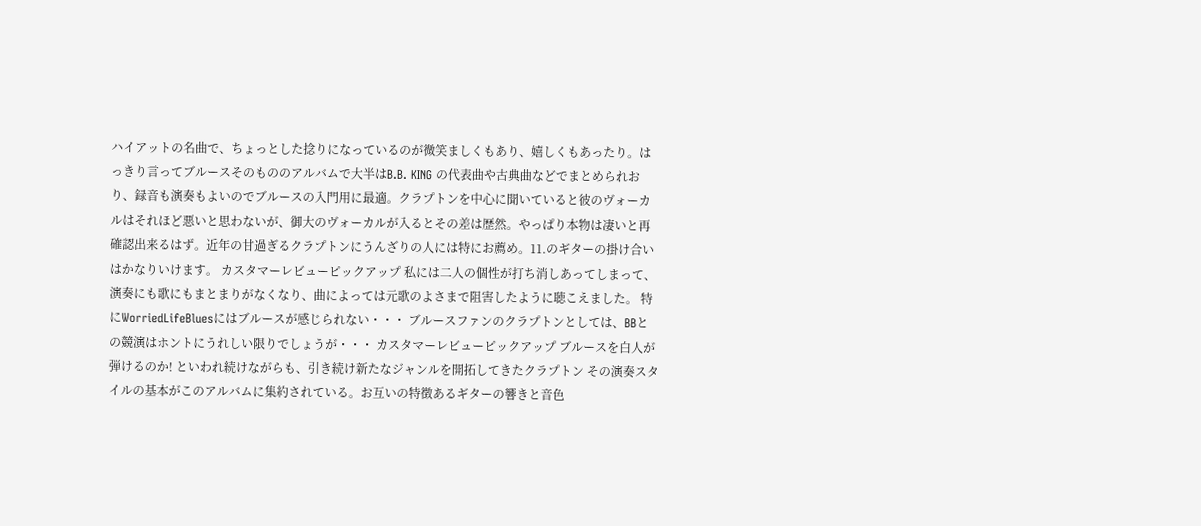ハイアットの名曲で、ちょっとした捻りになっているのが微笑ましくもあり、嬉しくもあったり。はっきり言ってブルースそのもののアルバムで大半はB.B. KING の代表曲や古典曲などでまとめられおり、録音も演奏もよいのでブルースの入門用に最適。クラプトンを中心に聞いていると彼のヴォーカルはそれほど悪いと思わないが、御大のヴォーカルが入るとその差は歴然。やっぱり本物は凄いと再確認出来るはず。近年の甘過ぎるクラプトンにうんざりの人には特にお薦め。11.のギターの掛け合いはかなりいけます。 カスタマーレビューピックアップ 私には二人の個性が打ち消しあってしまって、演奏にも歌にもまとまりがなくなり、曲によっては元歌のよさまで阻害したように聴こえました。 特にWorriedLifeBluesにはブルースが感じられない・・・ ブルースファンのクラプトンとしては、BBとの競演はホントにうれしい限りでしょうが・・・ カスタマーレビューピックアップ ブルースを白人が弾けるのか! といわれ続けながらも、引き続け新たなジャンルを開拓してきたクラプトン その演奏スタイルの基本がこのアルバムに集約されている。お互いの特徴あるギターの響きと音色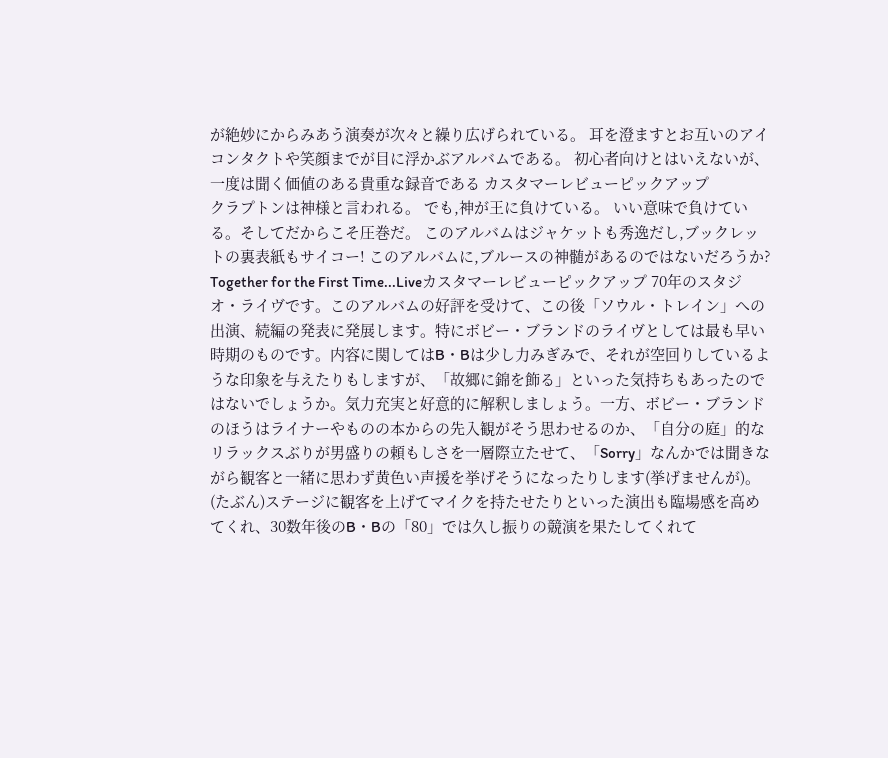が絶妙にからみあう演奏が次々と繰り広げられている。 耳を澄ますとお互いのアイコンタクトや笑顔までが目に浮かぶアルバムである。 初心者向けとはいえないが、一度は聞く価値のある貴重な録音である カスタマーレビューピックアップ
クラプトンは神様と言われる。 でも,神が王に負けている。 いい意味で負けている。そしてだからこそ圧巻だ。 このアルバムはジャケットも秀逸だし,ブックレットの裏表紙もサイコー! このアルバムに,ブルースの神髄があるのではないだろうか? Together for the First Time...Liveカスタマーレビューピックアップ 70年のスタジオ・ライヴです。このアルバムの好評を受けて、この後「ソウル・トレイン」への出演、続編の発表に発展します。特にボビー・ブランドのライヴとしては最も早い時期のものです。内容に関してはB・Bは少し力みぎみで、それが空回りしているような印象を与えたりもしますが、「故郷に錦を飾る」といった気持ちもあったのではないでしょうか。気力充実と好意的に解釈しましょう。一方、ボビー・ブランドのほうはライナーやものの本からの先入観がそう思わせるのか、「自分の庭」的なリラックスぶりが男盛りの頼もしさを一層際立たせて、「Sorry」なんかでは聞きながら観客と一緒に思わず黄色い声援を挙げそうになったりします(挙げませんが)。(たぶん)ステージに観客を上げてマイクを持たせたりといった演出も臨場感を高めてくれ、30数年後のB・Bの「80」では久し振りの競演を果たしてくれて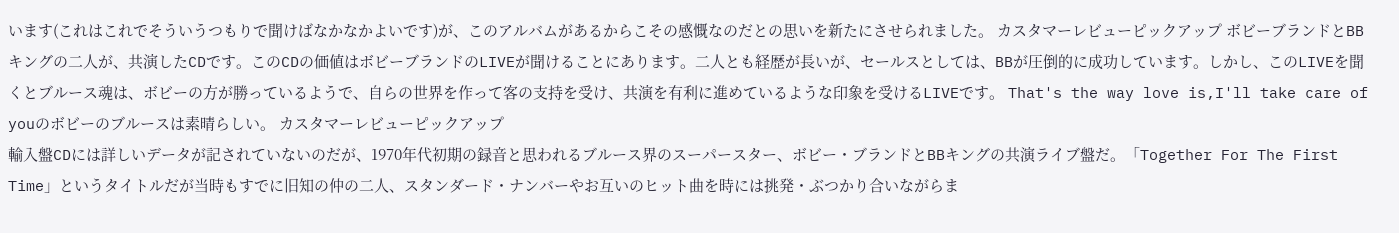います(これはこれでそういうつもりで聞けばなかなかよいです)が、このアルバムがあるからこその感慨なのだとの思いを新たにさせられました。 カスタマーレビューピックアップ ボビーブランドとBBキングの二人が、共演したCDです。このCDの価値はボビーブランドのLIVEが聞けることにあります。二人とも経歴が長いが、セールスとしては、BBが圧倒的に成功しています。しかし、このLIVEを聞くとブルース魂は、ボビーの方が勝っているようで、自らの世界を作って客の支持を受け、共演を有利に進めているような印象を受けるLIVEです。 That's the way love is,I'll take care of youのボビーのブルースは素晴らしい。 カスタマーレビューピックアップ
輸入盤CDには詳しいデータが記されていないのだが、1970年代初期の録音と思われるブルース界のスーパースター、ボビー・ブランドとBBキングの共演ライブ盤だ。「Together For The First Time」というタイトルだが当時もすでに旧知の仲の二人、スタンダード・ナンバーやお互いのヒット曲を時には挑発・ぶつかり合いながらま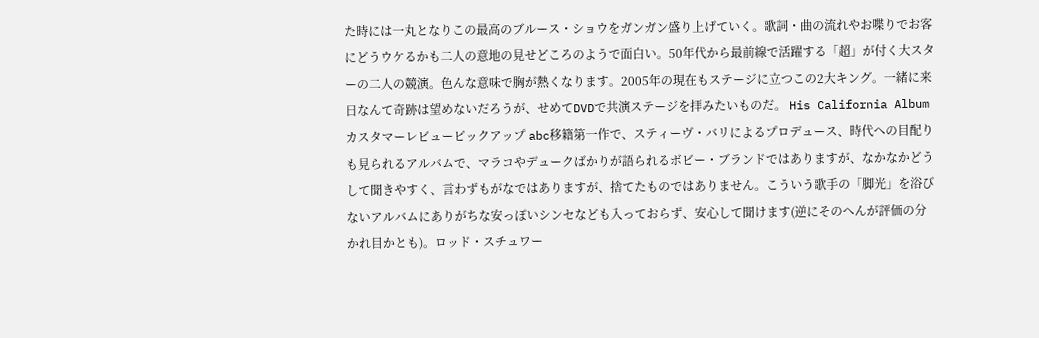た時には一丸となりこの最高のブルース・ショウをガンガン盛り上げていく。歌詞・曲の流れやお喋りでお客にどうウケるかも二人の意地の見せどころのようで面白い。50年代から最前線で活躍する「超」が付く大スターの二人の競演。色んな意味で胸が熱くなります。2005年の現在もステージに立つこの2大キング。一緒に来日なんて奇跡は望めないだろうが、せめてDVDで共演ステージを拝みたいものだ。 His California Albumカスタマーレビューピックアップ abc移籍第一作で、スティーヴ・バリによるプロデュース、時代への目配りも見られるアルバムで、マラコやデュークばかりが語られるボビー・ブランドではありますが、なかなかどうして聞きやすく、言わずもがなではありますが、捨てたものではありません。こういう歌手の「脚光」を浴びないアルバムにありがちな安っぽいシンセなども入っておらず、安心して聞けます(逆にそのへんが評価の分かれ目かとも)。ロッド・スチュワー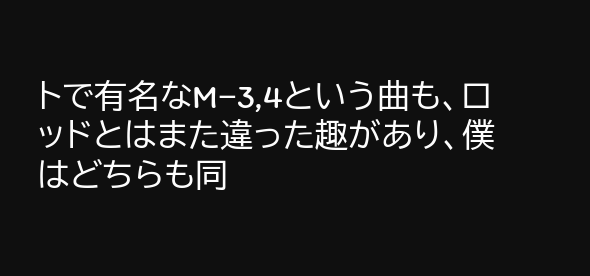トで有名なM−3,4という曲も、ロッドとはまた違った趣があり、僕はどちらも同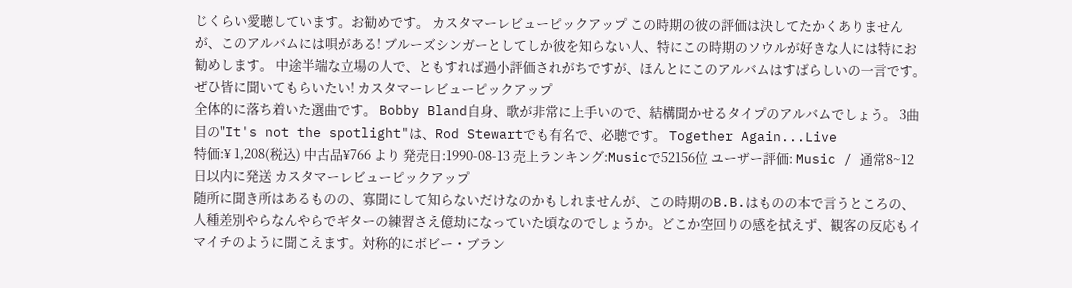じくらい愛聴しています。お勧めです。 カスタマーレビューピックアップ この時期の彼の評価は決してたかくありませんが、このアルバムには唄がある! ブルーズシンガーとしてしか彼を知らない人、特にこの時期のソウルが好きな人には特にお勧めします。 中途半端な立場の人で、ともすれば過小評価されがちですが、ほんとにこのアルバムはすばらしいの一言です。ぜひ皆に聞いてもらいたい! カスタマーレビューピックアップ
全体的に落ち着いた選曲です。 Bobby Bland自身、歌が非常に上手いので、結構聞かせるタイプのアルバムでしょう。 3曲目の"It's not the spotlight"は、Rod Stewartでも有名で、必聴です。 Together Again...Live
特価:¥ 1,208(税込) 中古品¥766 より 発売日:1990-08-13 売上ランキング:Musicで52156位 ユーザー評価: Music / 通常8~12日以内に発送 カスタマーレビューピックアップ
随所に聞き所はあるものの、寡聞にして知らないだけなのかもしれませんが、この時期のB.B.はものの本で言うところの、人種差別やらなんやらでギターの練習さえ億劫になっていた頃なのでしょうか。どこか空回りの感を拭えず、観客の反応もイマイチのように聞こえます。対称的にボビー・ブラン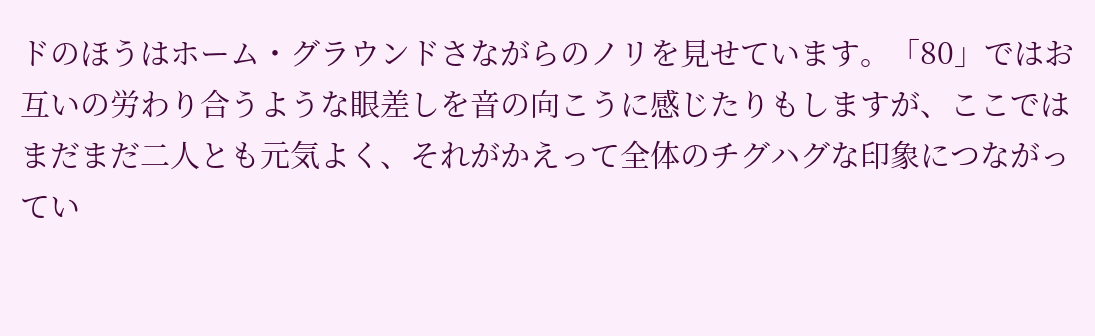ドのほうはホーム・グラウンドさながらのノリを見せています。「80」ではお互いの労わり合うような眼差しを音の向こうに感じたりもしますが、ここではまだまだ二人とも元気よく、それがかえって全体のチグハグな印象につながってい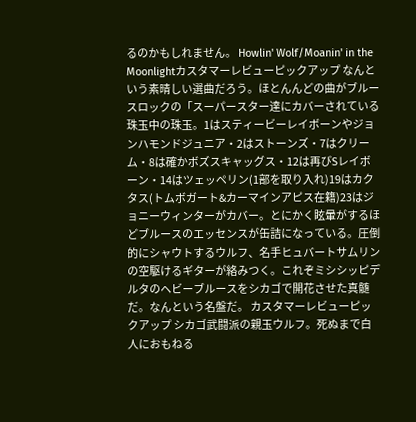るのかもしれません。 Howlin' Wolf/Moanin' in the Moonlightカスタマーレビューピックアップ なんという素晴しい選曲だろう。ほとんんどの曲がブルースロックの「スーパースター達にカバーされている珠玉中の珠玉。1はスティービーレイボーンやジョンハモンドジュニア・2はストーンズ・7はクリーム・8は確かボズスキャッグス・12は再びSレイボーン・14はツェッペリン(1部を取り入れ)19はカクタス(トムボガート&カーマインアピス在籍)23はジョニーウィンターがカバー。とにかく眩暈がするほどブルースのエッセンスが缶詰になっている。圧倒的にシャウトするウルフ、名手ヒュバートサムリンの空駆けるギターが絡みつく。これぞミシシッピデルタのヘビーブルースをシカゴで開花させた真髄だ。なんという名盤だ。 カスタマーレビューピックアップ シカゴ武闘派の親玉ウルフ。死ぬまで白人におもねる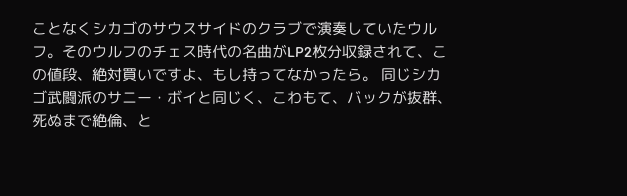ことなくシカゴのサウスサイドのクラブで演奏していたウルフ。そのウルフのチェス時代の名曲がLP2枚分収録されて、この値段、絶対買いですよ、もし持ってなかったら。 同じシカゴ武闘派のサニー・ボイと同じく、こわもて、バックが抜群、死ぬまで絶倫、と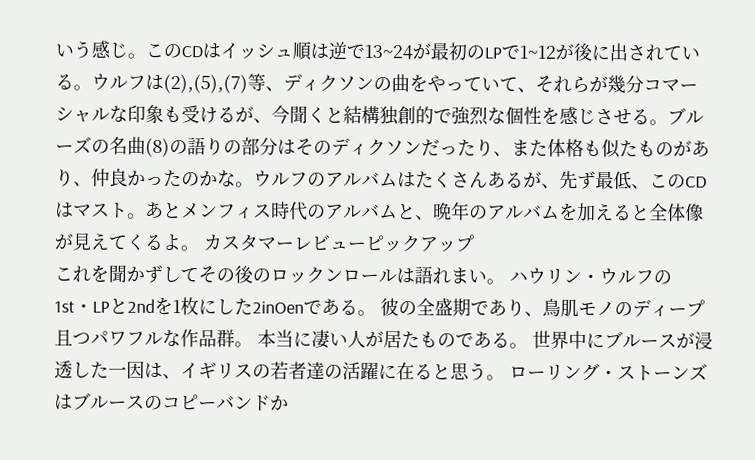いう感じ。このCDはイッシュ順は逆で13~24が最初のLPで1~12が後に出されている。ウルフは(2),(5),(7)等、ディクソンの曲をやっていて、それらが幾分コマーシャルな印象も受けるが、今聞くと結構独創的で強烈な個性を感じさせる。ブルーズの名曲(8)の語りの部分はそのディクソンだったり、また体格も似たものがあり、仲良かったのかな。ウルフのアルバムはたくさんあるが、先ず最低、このCDはマスト。あとメンフィス時代のアルバムと、晩年のアルバムを加えると全体像が見えてくるよ。 カスタマーレビューピックアップ
これを聞かずしてその後のロックンロールは語れまい。 ハウリン・ウルフの1st・LPと2ndを1枚にした2inOenである。 彼の全盛期であり、鳥肌モノのディープ且つパワフルな作品群。 本当に凄い人が居たものである。 世界中にブルースが浸透した一因は、イギリスの若者達の活躍に在ると思う。 ローリング・ストーンズはブルースのコピーバンドか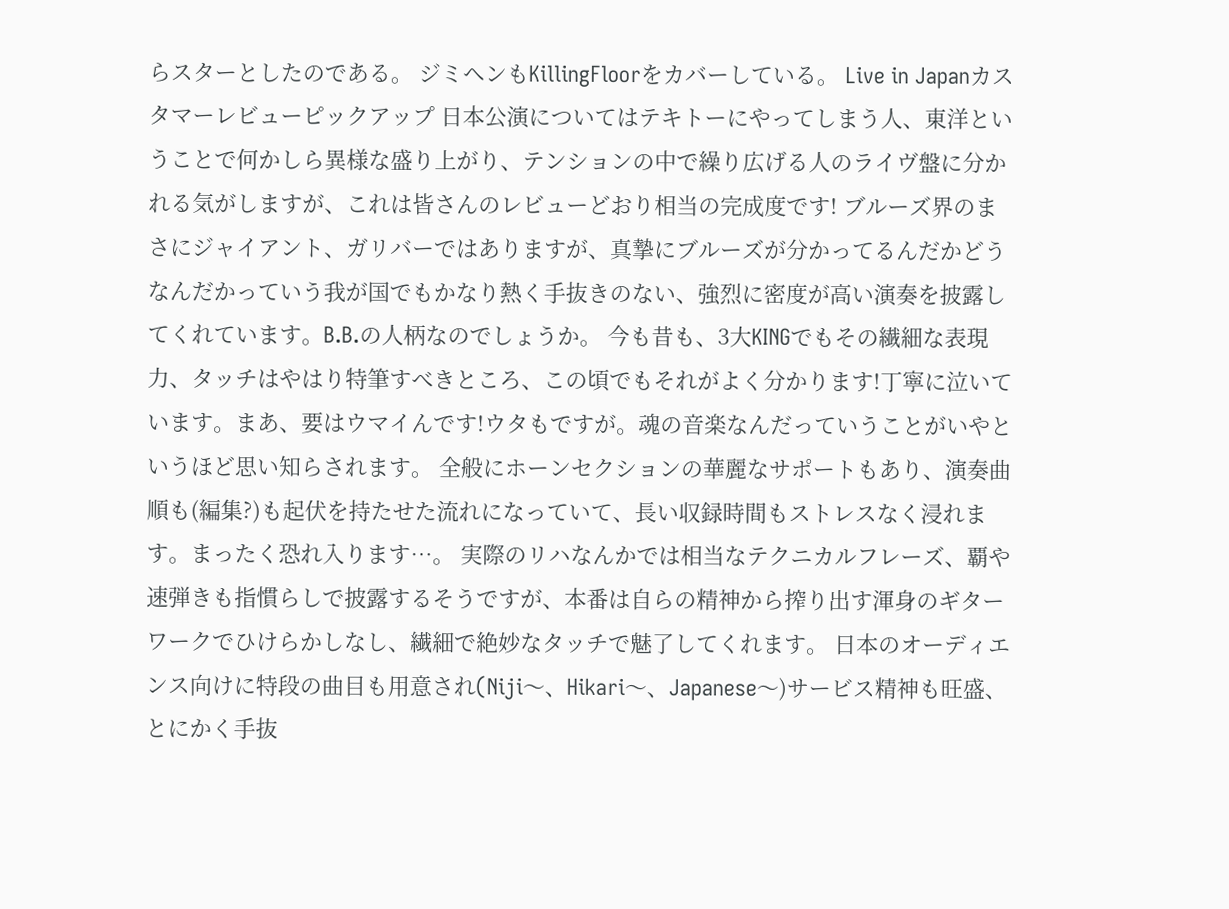らスターとしたのである。 ジミヘンもKillingFloorをカバーしている。 Live in Japanカスタマーレビューピックアップ 日本公演についてはテキトーにやってしまう人、東洋ということで何かしら異様な盛り上がり、テンションの中で繰り広げる人のライヴ盤に分かれる気がしますが、これは皆さんのレビューどおり相当の完成度です! ブルーズ界のまさにジャイアント、ガリバーではありますが、真摯にブルーズが分かってるんだかどうなんだかっていう我が国でもかなり熱く手抜きのない、強烈に密度が高い演奏を披露してくれています。B.B.の人柄なのでしょうか。 今も昔も、3大KINGでもその繊細な表現力、タッチはやはり特筆すべきところ、この頃でもそれがよく分かります!丁寧に泣いています。まあ、要はウマイんです!ウタもですが。魂の音楽なんだっていうことがいやというほど思い知らされます。 全般にホーンセクションの華麗なサポートもあり、演奏曲順も(編集?)も起伏を持たせた流れになっていて、長い収録時間もストレスなく浸れます。まったく恐れ入ります…。 実際のリハなんかでは相当なテクニカルフレーズ、覇や速弾きも指慣らしで披露するそうですが、本番は自らの精神から搾り出す渾身のギターワークでひけらかしなし、繊細で絶妙なタッチで魅了してくれます。 日本のオーディエンス向けに特段の曲目も用意され(Niji〜、Hikari〜、Japanese〜)サービス精神も旺盛、とにかく手抜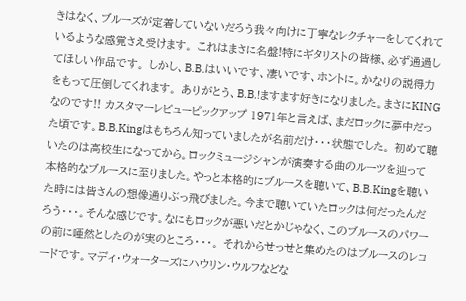きはなく、ブルーズが定着していないだろう我々向けに丁寧なレクチャーをしてくれているような感覚さえ受けます。 これはまさに名盤!特にギタリストの皆様、必ず通過してほしい作品です。 しかし、B.B.はいいです、凄いです、ホントに。かなりの説得力をもって圧倒してくれます。 ありがとう、B.B.!ますます好きになりました。まさにKINGなのです!! カスタマーレビューピックアップ 1971年と言えば、まだロックに夢中だった頃です。B.B.Kingはもちろん知っていましたが名前だけ・・・状態でした。 初めて聴いたのは高校生になってから。ロックミュージシャンが演奏する曲のルーツを辿って本格的なブルースに至りました。やっと本格的にブルースを聴いて、B.B.Kingを聴いた時には皆さんの想像通りぶっ飛びました。今まで聴いていたロックは何だったんだろう・・・。そんな感じです。なにもロックが悪いだとかじゃなく、このブルースのパワーの前に唖然としたのが実のところ・・・。 それからせっせと集めたのはブルースのレコードです。マディ・ウォーターズにハウリン・ウルフなどな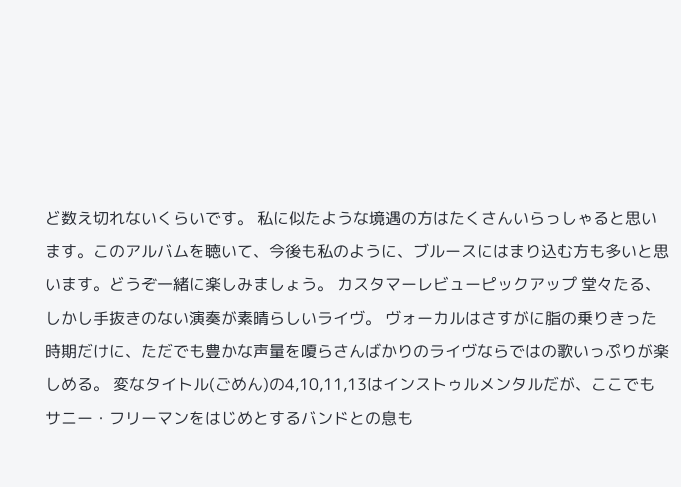ど数え切れないくらいです。 私に似たような境遇の方はたくさんいらっしゃると思います。このアルバムを聴いて、今後も私のように、ブルースにはまり込む方も多いと思います。どうぞ一緒に楽しみましょう。 カスタマーレビューピックアップ 堂々たる、しかし手抜きのない演奏が素晴らしいライヴ。 ヴォーカルはさすがに脂の乗りきった時期だけに、ただでも豊かな声量を嗄らさんばかりのライヴならではの歌いっぷりが楽しめる。 変なタイトル(ごめん)の4,10,11,13はインストゥルメンタルだが、ここでもサニー・フリーマンをはじめとするバンドとの息も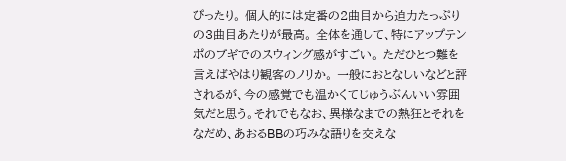ぴったり。 個人的には定番の2曲目から迫力たっぷりの3曲目あたりが最高。 全体を通して、特にアップテンポのブギでのスウィング感がすごい。 ただひとつ難を言えばやはり観客のノリか。 一般におとなしいなどと評されるが、今の感覚でも温かくてじゅうぶんいい雰囲気だと思う。それでもなお、異様なまでの熱狂とそれをなだめ、あおるBBの巧みな語りを交えな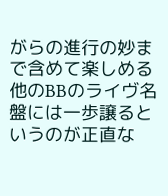がらの進行の妙まで含めて楽しめる他のBBのライヴ名盤には一歩譲るというのが正直な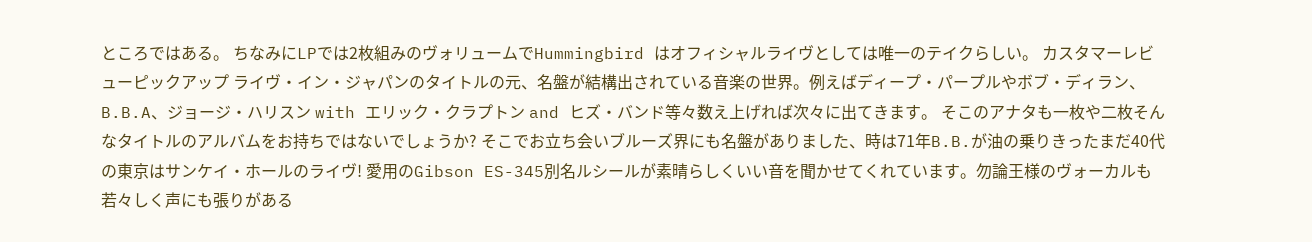ところではある。 ちなみにLPでは2枚組みのヴォリュームでHummingbird はオフィシャルライヴとしては唯一のテイクらしい。 カスタマーレビューピックアップ ライヴ・イン・ジャパンのタイトルの元、名盤が結構出されている音楽の世界。例えばディープ・パープルやボブ・ディラン、B.B.A、ジョージ・ハリスン with エリック・クラプトン and ヒズ・バンド等々数え上げれば次々に出てきます。 そこのアナタも一枚や二枚そんなタイトルのアルバムをお持ちではないでしょうか? そこでお立ち会いブルーズ界にも名盤がありました、時は71年B.B.が油の乗りきったまだ40代の東京はサンケイ・ホールのライヴ! 愛用のGibson ES-345別名ルシールが素晴らしくいい音を聞かせてくれています。勿論王様のヴォーカルも若々しく声にも張りがある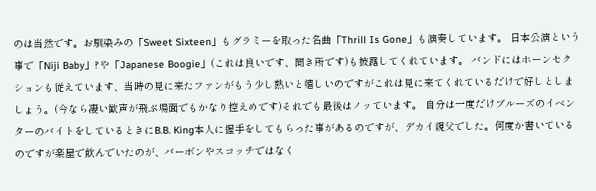のは当然です。お馴染みの「Sweet Sixteen」もグラミーを取った名曲「Thrill Is Gone」も演奏しています。 日本公演という事で「Niji Baby」?や「Japanese Boogie」(これは良いです、聞き所です)も披露してくれています。 バンドにはホーンセクションも従えています、当時の見に来たファンがもう少し熱いと嬉しいのですがこれは見に来てくれているだけで好しとしましょう。(今なら凄い歓声が飛ぶ場面でもかなり控えめです)それでも最後はノッています。 自分は一度だけブルーズのイベンターのバイトをしているときにB.B. King本人に握手をしてもらった事があるのですが、デカイ親父でした。何度か書いているのですが楽屋で飲んでいたのが、バーボンやスコッチではなく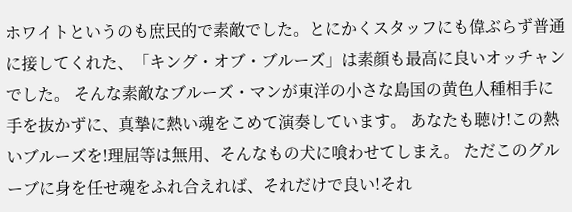ホワイトというのも庶民的で素敵でした。とにかくスタッフにも偉ぶらず普通に接してくれた、「キング・オブ・ブルーズ」は素顔も最高に良いオッチャンでした。 そんな素敵なブルーズ・マンが東洋の小さな島国の黄色人種相手に手を抜かずに、真摯に熱い魂をこめて演奏しています。 あなたも聴け!この熱いブルーズを!理屈等は無用、そんなもの犬に喰わせてしまえ。 ただこのグルーブに身を任せ魂をふれ合えれば、それだけで良い!それ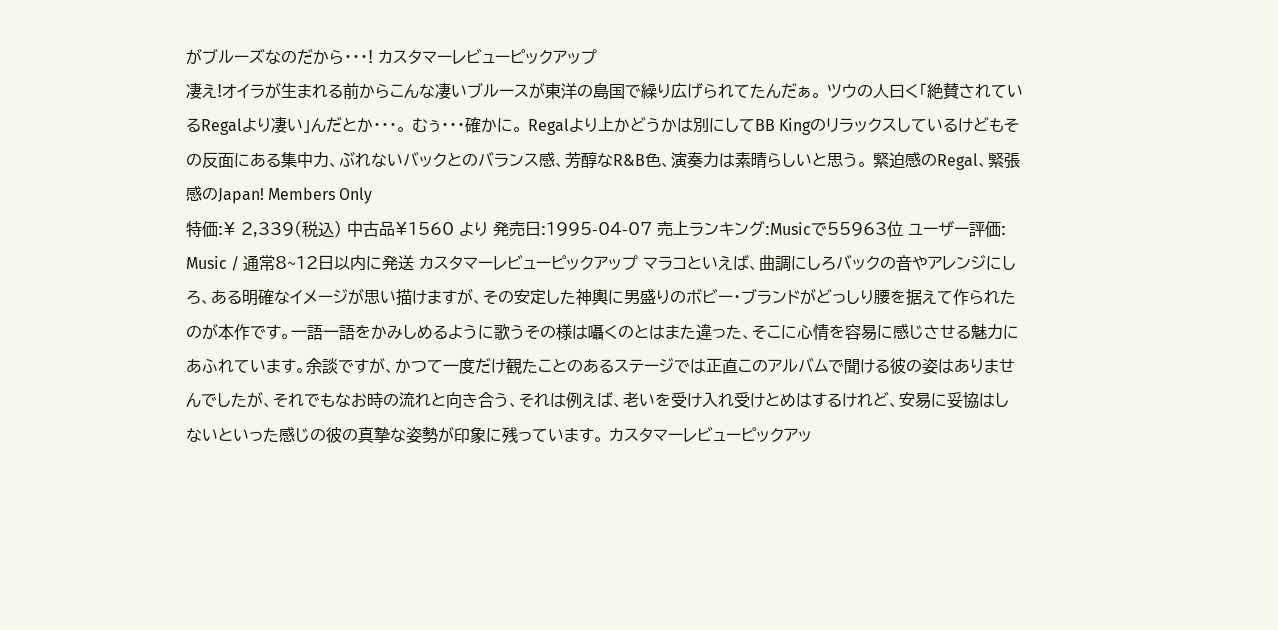がブルーズなのだから・・・! カスタマーレビューピックアップ
凄え!オイラが生まれる前からこんな凄いブルースが東洋の島国で繰り広げられてたんだぁ。 ツウの人曰く「絶賛されているRegalより凄い」んだとか・・・。 むぅ・・・確かに。 Regalより上かどうかは別にしてBB Kingのリラックスしているけどもその反面にある集中力、ぶれないバックとのバランス感、芳醇なR&B色、演奏力は素晴らしいと思う。 緊迫感のRegal、緊張感のJapan! Members Only
特価:¥ 2,339(税込) 中古品¥1560 より 発売日:1995-04-07 売上ランキング:Musicで55963位 ユーザー評価: Music / 通常8~12日以内に発送 カスタマーレビューピックアップ マラコといえば、曲調にしろバックの音やアレンジにしろ、ある明確なイメージが思い描けますが、その安定した神輿に男盛りのボビー・ブランドがどっしり腰を据えて作られたのが本作です。一語一語をかみしめるように歌うその様は囁くのとはまた違った、そこに心情を容易に感じさせる魅力にあふれています。余談ですが、かつて一度だけ観たことのあるステージでは正直このアルバムで聞ける彼の姿はありませんでしたが、それでもなお時の流れと向き合う、それは例えば、老いを受け入れ受けとめはするけれど、安易に妥協はしないといった感じの彼の真摯な姿勢が印象に残っています。 カスタマーレビューピックアッ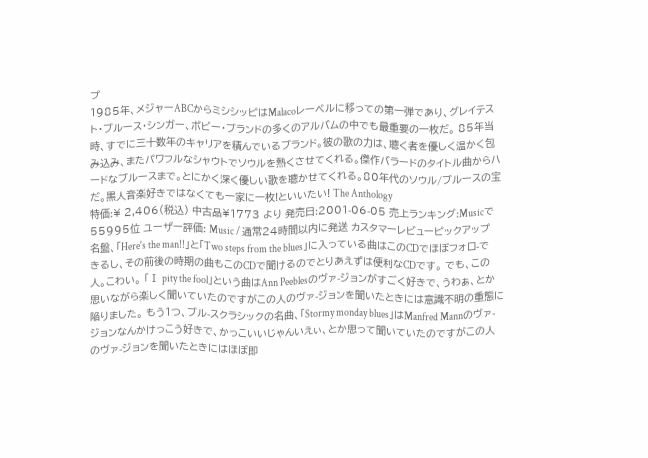プ
1985年、メジャーABCからミシシッピはMalacoレーベルに移っての第一弾であり、グレイテスト・ブルース・シンガー、ボビー・ブランドの多くのアルバムの中でも最重要の一枚だ。 85年当時、すでに三十数年のキャリアを積んでいるブランド。彼の歌の力は、聴く者を優しく温かく包み込み、またパワフルなシャウトでソウルを熱くさせてくれる。傑作バラードのタイトル曲からハードなブルースまで。とにかく深く優しい歌を聴かせてくれる。80年代のソウル/ブルースの宝だ。黒人音楽好きではなくても一家に一枚!といいたい! The Anthology
特価:¥ 2,406(税込) 中古品¥1773 より 発売日:2001-06-05 売上ランキング:Musicで55995位 ユーザー評価: Music / 通常24時間以内に発送 カスタマーレビューピックアップ 名盤、「Here's the man!!」と「Two steps from the blues」に入っている曲はこのCDでほぼフォロ-できるし、その前後の時期の曲もこのCDで聞けるのでとりあえずは便利なCDです。 でも、この人。こわい。 「Ⅰ pity the fool」という曲はAnn Peeblesのヴァ-ジョンがすごく好きで、うわぁ、とか思いながら楽しく聞いていたのですがこの人のヴァ-ジョンを聞いたときには意識不明の重態に陥りました。 もう1つ、ブル-スクラシックの名曲、「Stormy monday blues」はManfred Mannのヴァ-ジョンなんかけっこう好きで、かっこいいじゃんいえぃ、とか思って聞いていたのですがこの人のヴァ-ジョンを聞いたときにはほぼ即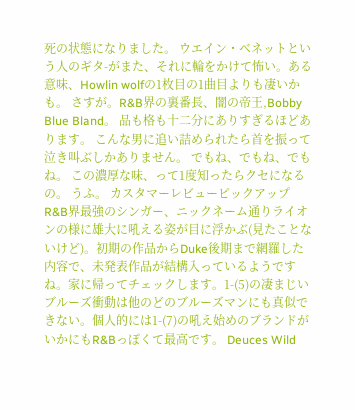死の状態になりました。 ウエイン・ベネットという人のギタ-がまた、それに輪をかけて怖い。ある意味、Howlin wolfの1枚目の1曲目よりも凄いかも。 さすが。R&B界の裏番長、闇の帝王,Bobby Blue Bland。 品も格も十二分にありすぎるほどあります。 こんな男に追い詰められたら首を振って泣き叫ぶしかありません。 でもね、でもね、でもね。 この濃厚な味、って1度知ったらクセになるの。 うふ。 カスタマーレビューピックアップ
R&B界最強のシンガー、ニックネーム通りライオンの様に雄大に吼える姿が目に浮かぶ(見たことないけど)。初期の作品からDuke後期まで網羅した内容で、未発表作品が結構入っているようですね。家に帰ってチェックします。1-(5)の凄まじいブルーズ衝動は他のどのブルーズマンにも真似できない。個人的には1-(7)の吼え始めのブランドがいかにもR&Bっぽくて最高です。 Deuces Wild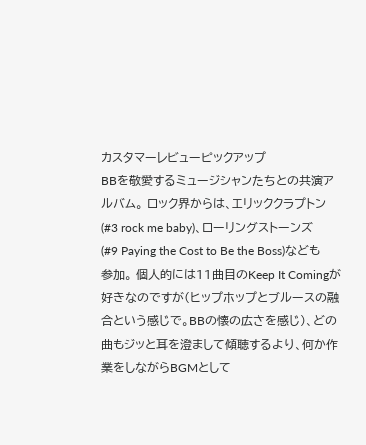カスタマーレビューピックアップ
BBを敬愛するミュージシャンたちとの共演アルバム。 ロック界からは、エリッククラプトン(#3 rock me baby)、ローリングストーンズ(#9 Paying the Cost to Be the Boss)なども参加。 個人的には11曲目のKeep It Comingが好きなのですが(ヒップホップとブルースの融合という感じで。BBの懐の広さを感じ)、どの曲もジッと耳を澄まして傾聴するより、何か作業をしながらBGMとして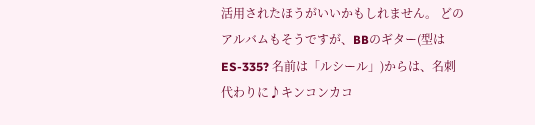活用されたほうがいいかもしれません。 どのアルバムもそうですが、BBのギター(型はES-335? 名前は「ルシール」)からは、名刺代わりに♪キンコンカコ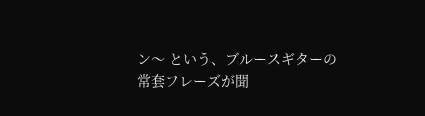ン〜 という、ブルースギターの常套フレーズが聞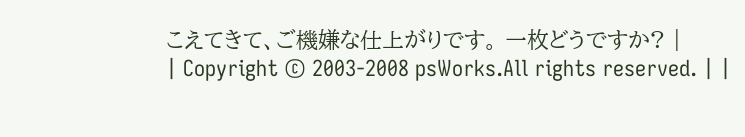こえてきて、ご機嫌な仕上がりです。 一枚どうですか? |
| Copyright © 2003-2008 psWorks.All rights reserved. | |